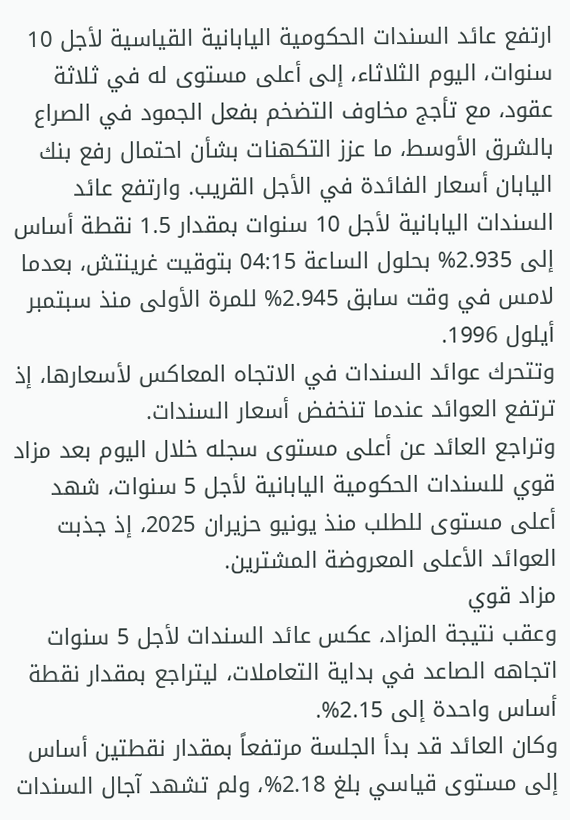ارتفع عائد السندات الحكومية اليابانية القياسية لأجل 10 سنوات، اليوم الثلاثاء، إلى أعلى مستوى له في ثلاثة عقود، مع تأجج مخاوف التضخم بفعل الجمود في الصراع بالشرق الأوسط، ما عزز التكهنات بشأن احتمال رفع بنك اليابان أسعار الفائدة في الأجل القريب. وارتفع عائد السندات اليابانية لأجل 10 سنوات بمقدار 1.5 نقطة أساس إلى 2.935% بحلول الساعة 04:15 بتوقيت غرينتش، بعدما لامس في وقت سابق 2.945% للمرة الأولى منذ سبتمبر أيلول 1996.
وتتحرك عوائد السندات في الاتجاه المعاكس لأسعارها، إذ ترتفع العوائد عندما تنخفض أسعار السندات.
وتراجع العائد عن أعلى مستوى سجله خلال اليوم بعد مزاد قوي للسندات الحكومية اليابانية لأجل 5 سنوات، شهد أعلى مستوى للطلب منذ يونيو حزيران 2025، إذ جذبت العوائد الأعلى المعروضة المشترين.
مزاد قوي
وعقب نتيجة المزاد، عكس عائد السندات لأجل 5 سنوات اتجاهه الصاعد في بداية التعاملات، ليتراجع بمقدار نقطة أساس واحدة إلى 2.15%.
وكان العائد قد بدأ الجلسة مرتفعاً بمقدار نقطتين أساس إلى مستوى قياسي بلغ 2.18%، ولم تشهد آجال السندات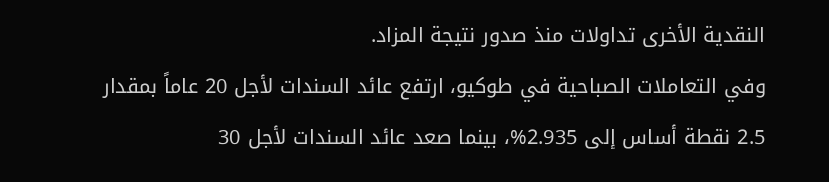النقدية الأخرى تداولات منذ صدور نتيجة المزاد.
وفي التعاملات الصباحية في طوكيو، ارتفع عائد السندات لأجل 20 عاماً بمقدار 2.5 نقطة أساس إلى 2.935%، بينما صعد عائد السندات لأجل 30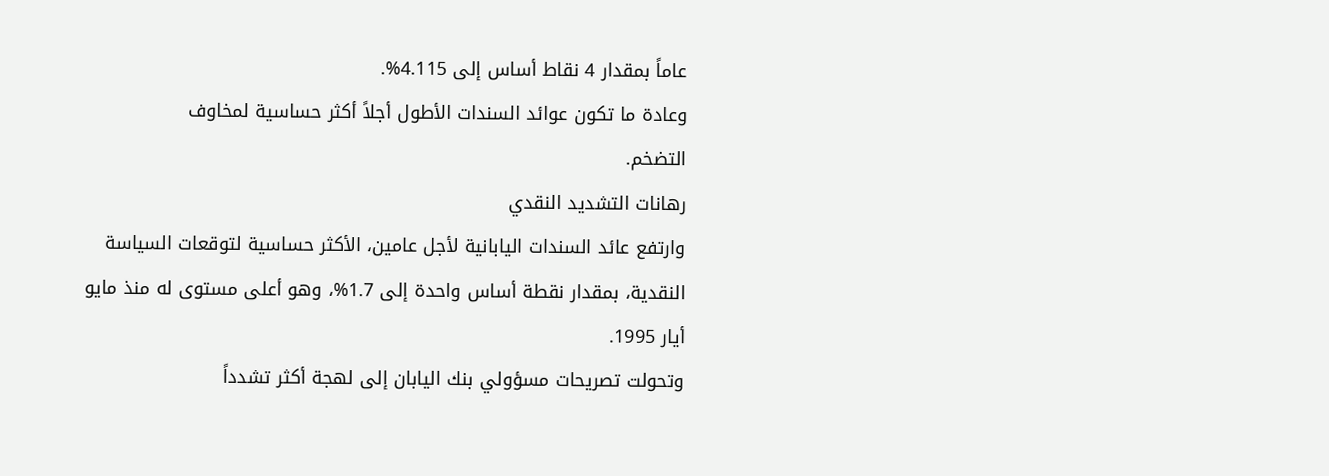عاماً بمقدار 4 نقاط أساس إلى 4.115%.
وعادة ما تكون عوائد السندات الأطول أجلاً أكثر حساسية لمخاوف
التضخم.
رهانات التشديد النقدي
وارتفع عائد السندات اليابانية لأجل عامين، الأكثر حساسية لتوقعات السياسة النقدية، بمقدار نقطة أساس واحدة إلى 1.7%، وهو أعلى مستوى له منذ مايو أيار 1995.
وتحولت تصريحات مسؤولي بنك اليابان إلى لهجة أكثر تشدداً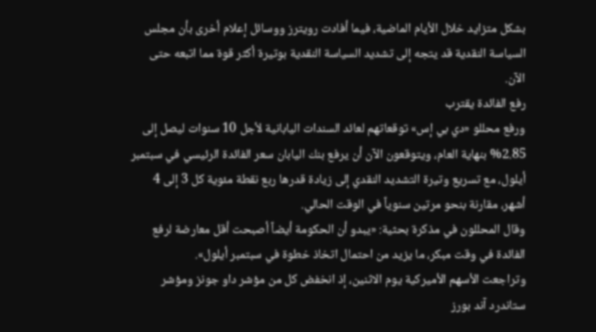بشكل متزايد خلال الأيام الماضية، فيما أفادت رويترز ووسائل إعلام أخرى بأن مجلس السياسة النقدية قد يتجه إلى تشديد السياسة النقدية بوتيرة أكثر قوة مما اتبعه حتى الآن.
رفع الفائدة يقترب
ورفع محللو «دي بي إس» توقعاتهم لعائد السندات اليابانية لأجل 10 سنوات ليصل إلى 2.85% بنهاية العام، ويتوقعون الآن أن يرفع بنك اليابان سعر الفائدة الرئيسي في سبتمبر أيلول، مع تسريع وتيرة التشديد النقدي إلى زيادة قدرها ربع نقطة مئوية كل 3 إلى 4 أشهر، مقارنة بنحو مرتين سنوياً في الوقت الحالي.
وقال المحللون في مذكرة بحثية: «يبدو أن الحكومة أيضاً أصبحت أقل معارضة لرفع
الفائدة في وقت مبكر، ما يزيد من احتمال اتخاذ خطوة في سبتمبر أيلول».
وتراجعت الأسهم الأميركية يوم الاثنين، إذ انخفض كل من مؤشر داو جونز ومؤشر ستاندرد آند بورز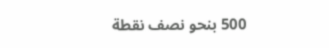500 بنحو نصف نقطة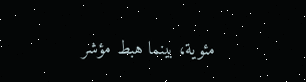مئوية، بينما هبط مؤشر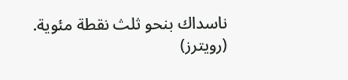ناسداك بنحو ثلث نقطة مئوية.
(رويترز)